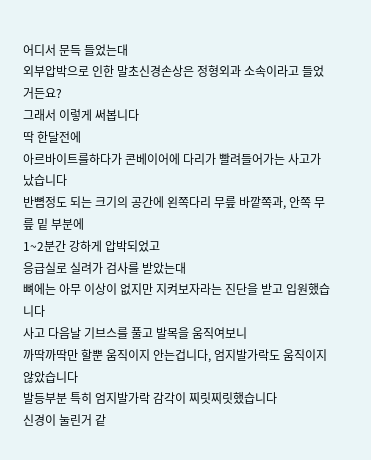어디서 문득 들었는대
외부압박으로 인한 말초신경손상은 정형외과 소속이라고 들었거든요?
그래서 이렇게 써봅니다
딱 한달전에
아르바이트를하다가 콘베이어에 다리가 빨려들어가는 사고가 났습니다
반뼘정도 되는 크기의 공간에 왼쪽다리 무릎 바깥쪽과, 안쪽 무릎 밑 부분에
1~2분간 강하게 압박되었고
응급실로 실려가 검사를 받았는대
뼈에는 아무 이상이 없지만 지켜보자라는 진단을 받고 입원했습니다
사고 다음날 기브스를 풀고 발목을 움직여보니
까딱까딱만 할뿐 움직이지 안는겁니다, 엄지발가락도 움직이지 않았습니다
발등부분 특히 엄지발가락 감각이 찌릿찌릿했습니다
신경이 눌린거 같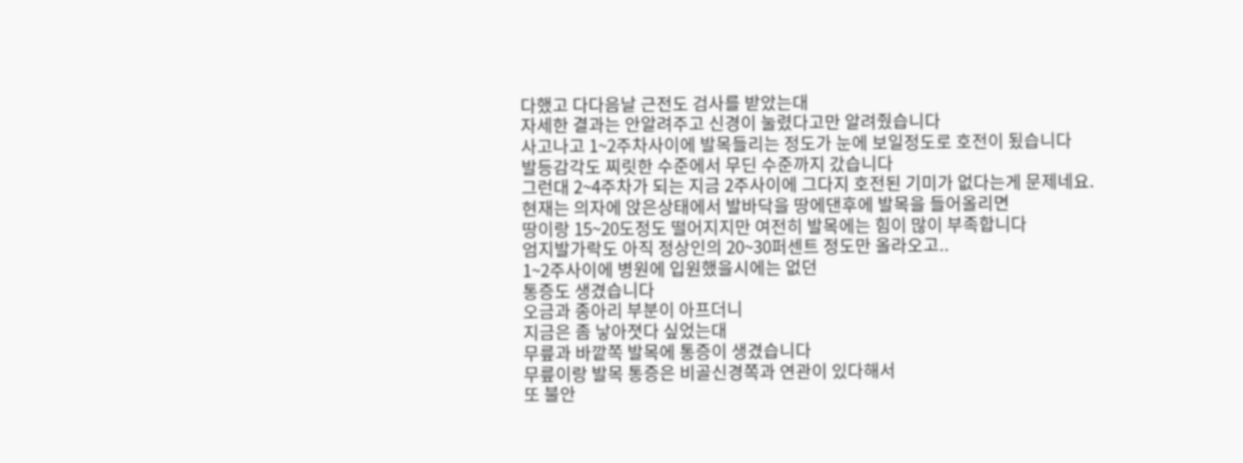다했고 다다음날 근전도 검사를 받았는대
자세한 결과는 안알려주고 신경이 눌렸다고만 알려줬습니다
사고나고 1~2주차사이에 발목들리는 정도가 눈에 보일정도로 호전이 됬습니다
발등감각도 찌릿한 수준에서 무딘 수준까지 갔습니다
그런대 2~4주차가 되는 지금 2주사이에 그다지 호전된 기미가 없다는게 문제네요.
현재는 의자에 앉은상태에서 발바닥을 땅에댄후에 발목을 들어올리면
땅이랑 15~20도정도 떨어지지만 여전히 발목에는 힘이 많이 부족합니다
엄지발가락도 아직 정상인의 20~30퍼센트 정도만 올라오고..
1~2주사이에 병원에 입원했을시에는 없던
통증도 생겼습니다
오금과 종아리 부분이 아프더니
지금은 좀 낳아졋다 싶었는대
무릎과 바깥쪽 발목에 통증이 생겼습니다
무릎이랑 발목 통증은 비골신경쪽과 연관이 있다해서
또 불안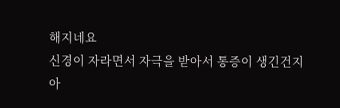해지네요
신경이 자라면서 자극을 받아서 통증이 생긴건지
아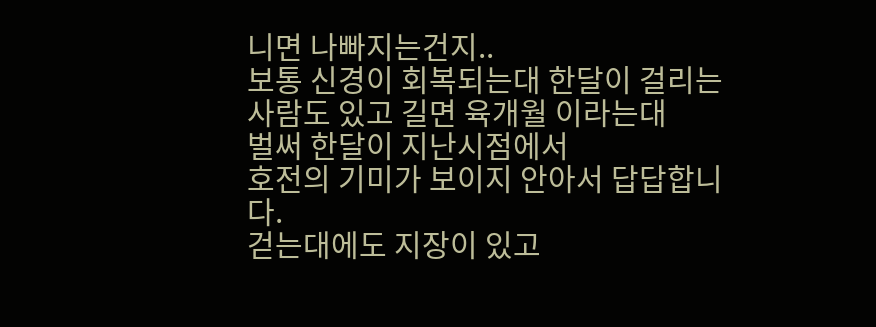니면 나빠지는건지..
보통 신경이 회복되는대 한달이 걸리는 사람도 있고 길면 육개월 이라는대
벌써 한달이 지난시점에서
호전의 기미가 보이지 안아서 답답합니다.
걷는대에도 지장이 있고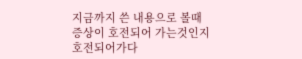지금까지 쓴 내용으로 볼때
증상이 호전되어 가는것인지
호전되어가다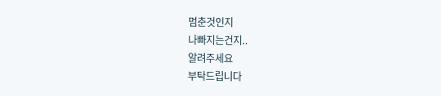멈춘것인지
나빠지는건지..
알려주세요
부탁드립니다